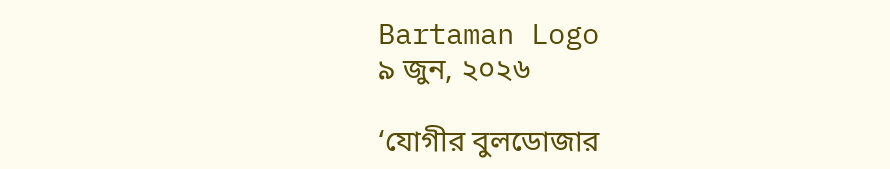Bartaman Logo
৯ জুন, ২০২৬

‘যোগীর বুলডোজার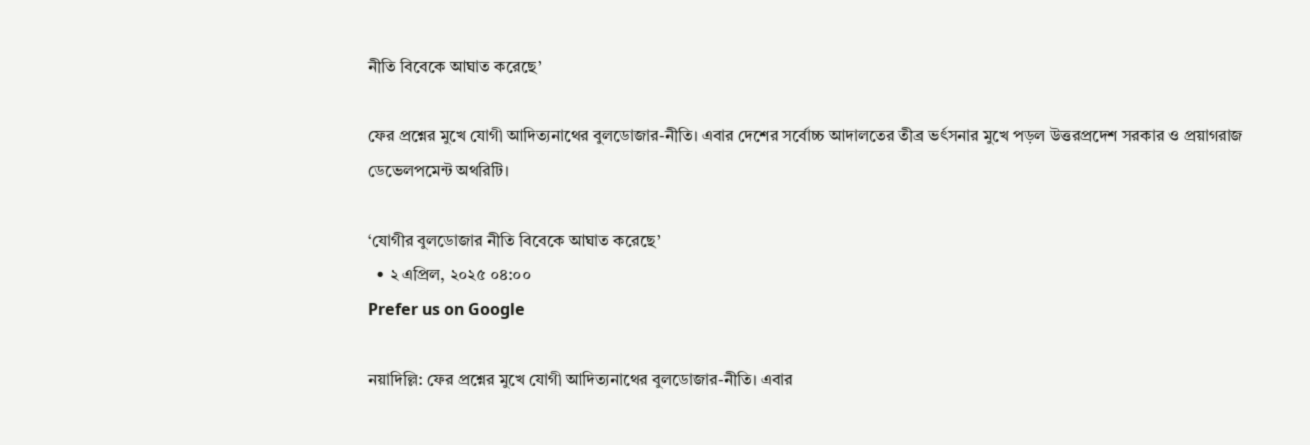নীতি বিবেকে আঘাত করেছে’

ফের প্রশ্নের মুখে যোগী আদিত্যনাথের বুলডোজার-নীতি। এবার দেশের সর্বোচ্চ আদালতের তীব্র ভর্ৎসনার মুখে পড়ল উত্তরপ্রদেশ সরকার ও প্রয়াগরাজ ডেভেলপমেন্ট অথরিটি।

‘যোগীর বুলডোজার নীতি বিবেকে আঘাত করেছে’
  • ২ এপ্রিল, ২০২৫ ০৪:০০
Prefer us on Google

নয়াদিল্লি: ফের প্রশ্নের মুখে যোগী আদিত্যনাথের বুলডোজার-নীতি। এবার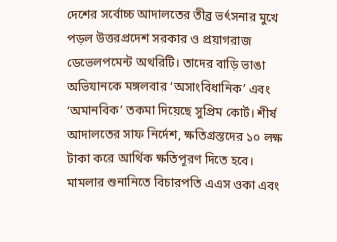দেশের সর্বোচ্চ আদালতের তীব্র ভর্ৎসনার মুখে পড়ল উত্তরপ্রদেশ সরকার ও প্রয়াগরাজ ডেভেলপমেন্ট অথরিটি। তাদের বাড়ি ভাঙা অভিযানকে মঙ্গলবার ‘অসাংবিধানিক’ এবং ‘অমানবিক’ তকমা দিয়েছে সুপ্রিম কোর্ট। শীর্ষ আদালতের সাফ নির্দেশ, ক্ষতিগ্রস্তদের ১০ লক্ষ টাকা করে আর্থিক ক্ষতিপূরণ দিতে হবে। মামলার শুনানিতে বিচারপতি এএস ওকা এবং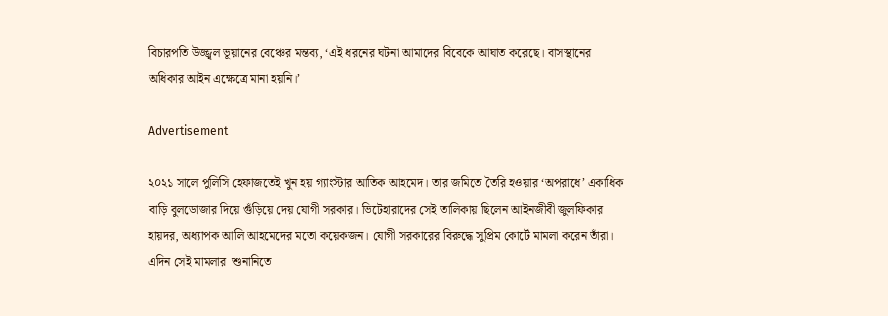বিচারপতি উজ্জ্বল ভূয়ানের বেঞ্চের মন্তব্য, ‘এই ধরনের ঘটনা আমাদের বিবেকে আঘাত করেছে। বাসস্থানের অধিকার আইন এক্ষেত্রে মানা হয়নি।’

Advertisement

২০২১ সালে পুলিসি হেফাজতেই খুন হয় গ্যাংস্টার আতিক আহমেদ। তার জমিতে তৈরি হওয়ার ‘অপরাধে’ একাধিক বাড়ি বুলডোজার দিয়ে গুঁড়িয়ে দেয় যোগী সরকার। ভিটেহারাদের সেই তালিকায় ছিলেন আইনজীবী জুলফিকার হায়দর, অধ্যাপক আলি আহমেদের মতো কয়েকজন। যোগী সরকারের বিরুদ্ধে সুপ্রিম কোর্টে মামলা করেন তাঁরা। এদিন সেই মামলার  শুনানিতে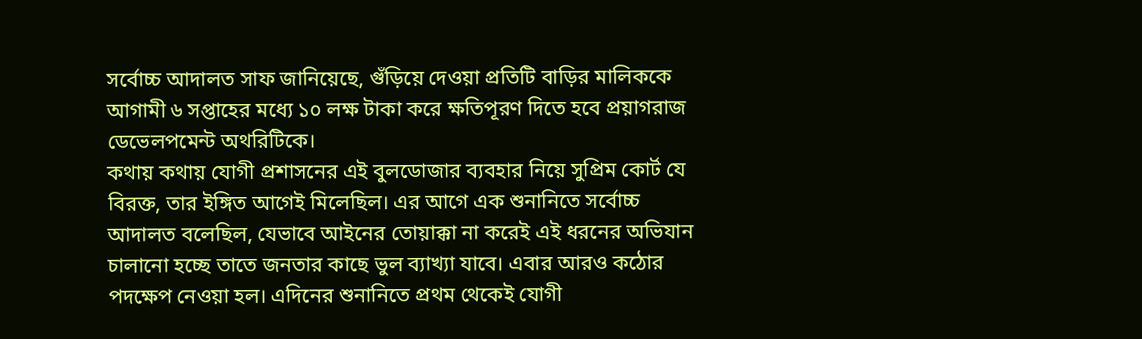সর্বোচ্চ আদালত সাফ জানিয়েছে, গুঁড়িয়ে দেওয়া প্রতিটি বাড়ির মালিককে আগামী ৬ সপ্তাহের মধ্যে ১০ লক্ষ টাকা করে ক্ষতিপূরণ দিতে হবে প্রয়াগরাজ ডেভেলপমেন্ট অথরিটিকে।
কথায় কথায় যোগী প্রশাসনের এই বুলডোজার ব্যবহার নিয়ে সুপ্রিম কোর্ট যে বিরক্ত, তার ইঙ্গিত আগেই মিলেছিল। এর আগে এক শুনানিতে সর্বোচ্চ আদালত বলেছিল, যেভাবে আইনের তোয়াক্কা না করেই এই ধরনের অভিযান চালানো হচ্ছে তাতে জনতার কাছে ভুল ব্যাখ্যা যাবে। এবার আরও কঠোর পদক্ষেপ নেওয়া হল। এদিনের শুনানিতে প্রথম থেকেই যোগী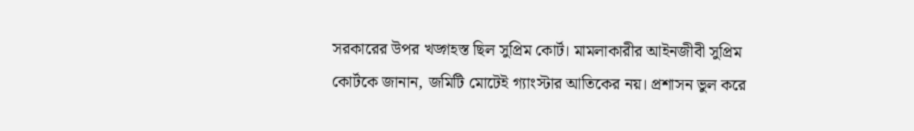সরকারের উপর খড়্গহস্ত ছিল সুপ্রিম কোর্ট। মামলাকারীর আইনজীবী সুপ্রিম কোর্টকে জানান, জমিটি মোটেই গ্যাংস্টার আতিকের নয়। প্রশাসন ভুল করে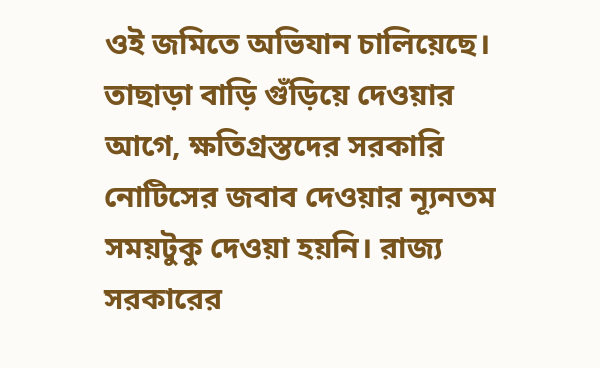ওই জমিতে অভিযান চালিয়েছে। তাছাড়া বাড়ি গুঁড়িয়ে দেওয়ার আগে, ক্ষতিগ্রস্তদের সরকারি নোটিসের জবাব দেওয়ার ন্যূনতম সময়টুকু দেওয়া হয়নি। রাজ্য সরকারের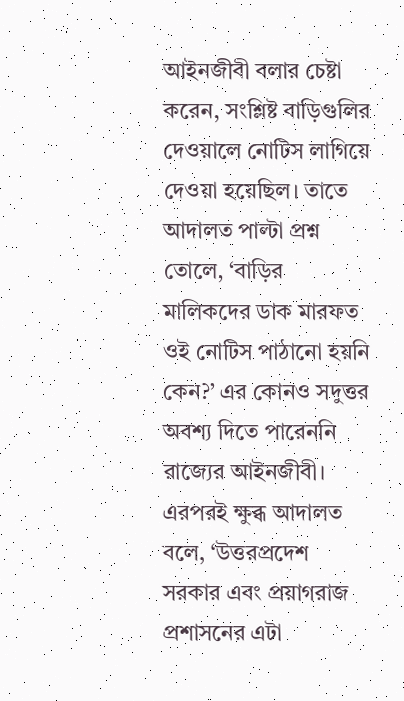আইনজীবী বলার চেষ্টা করেন, সংশ্লিষ্ট বাড়িগুলির দেওয়ালে নোটিস লাগিয়ে দেওয়া হয়েছিল। তাতে আদালত পাল্টা প্রশ্ন তোলে, ‘বাড়ির মালিকদের ডাক মারফত ওই নোটিস পাঠানো হয়নি কেন?’ এর কোনও সদুত্তর অবশ্য দিতে পারেননি রাজ্যের আইনজীবী।
এরপরই ক্ষুব্ধ আদালত বলে, ‘উত্তরপ্রদেশ সরকার এবং প্রয়াগরাজ প্রশাসনের এটা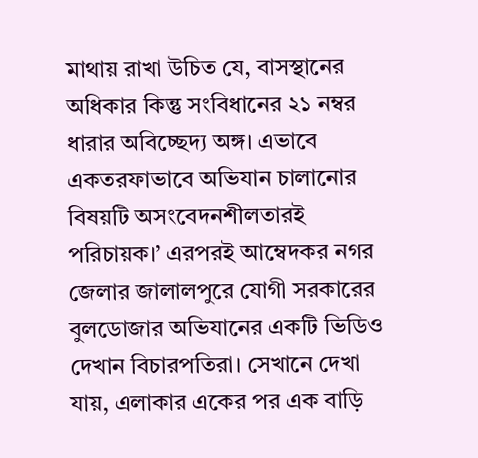মাথায় রাখা উচিত যে, বাসস্থানের অধিকার কিন্তু সংবিধানের ২১ নম্বর ধারার অবিচ্ছেদ্য অঙ্গ। এভাবে একতরফাভাবে অভিযান চালানোর বিষয়টি অসংবেদনশীলতারই পরিচায়ক।’ এরপরই আম্বেদকর নগর জেলার জালালপুরে যোগী সরকারের বুলডোজার অভিযানের একটি ভিডিও দেখান বিচারপতিরা। সেখানে দেখা যায়, এলাকার একের পর এক বাড়ি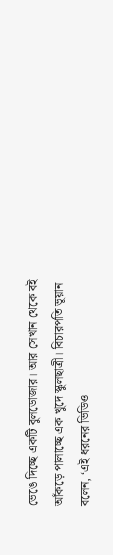ভেঙে দিচ্ছে একটি বুলডোজার। আর সেখান থেকে বই আঁকড়ে পালাচ্ছে এক খুদে স্কুলছাত্রী। বিচারপতি ভূয়ান বলেন, ‘এই ধরনের ভিডিও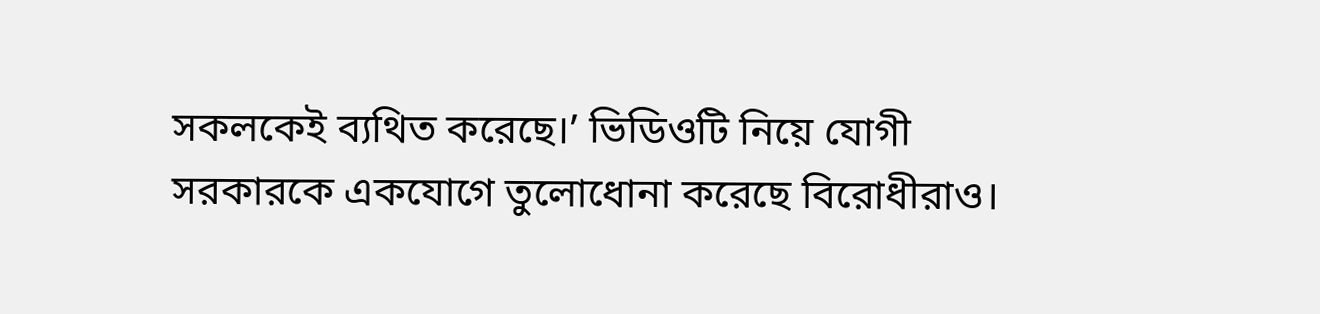সকলকেই ব্যথিত করেছে।’ ভিডিওটি নিয়ে যোগী সরকারকে একযোগে তুলোধোনা করেছে বিরোধীরাও।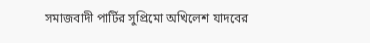সমাজবাদী পার্টির সুপ্রিমো অখিলেশ যাদবের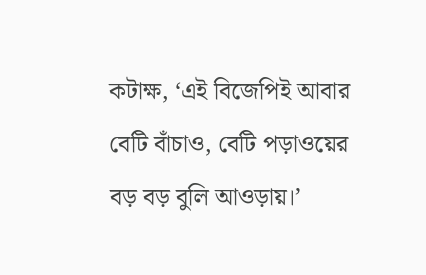কটাক্ষ, ‘এই বিজেপিই আবার বেটি বাঁচাও, বেটি পড়াওয়ের বড় বড় বুলি আওড়ায়।’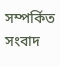সম্পর্কিত সংবাদ